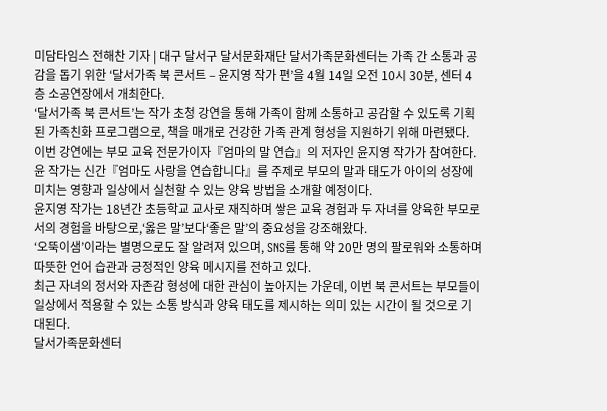미담타임스 전해찬 기자 | 대구 달서구 달서문화재단 달서가족문화센터는 가족 간 소통과 공감을 돕기 위한 ‘달서가족 북 콘서트 – 윤지영 작가 편’을 4월 14일 오전 10시 30분, 센터 4층 소공연장에서 개최한다.
‘달서가족 북 콘서트’는 작가 초청 강연을 통해 가족이 함께 소통하고 공감할 수 있도록 기획된 가족친화 프로그램으로, 책을 매개로 건강한 가족 관계 형성을 지원하기 위해 마련됐다.
이번 강연에는 부모 교육 전문가이자『엄마의 말 연습』의 저자인 윤지영 작가가 참여한다.
윤 작가는 신간『엄마도 사랑을 연습합니다』를 주제로 부모의 말과 태도가 아이의 성장에 미치는 영향과 일상에서 실천할 수 있는 양육 방법을 소개할 예정이다.
윤지영 작가는 18년간 초등학교 교사로 재직하며 쌓은 교육 경험과 두 자녀를 양육한 부모로서의 경험을 바탕으로,‘옳은 말’보다‘좋은 말’의 중요성을 강조해왔다.
‘오뚝이샘’이라는 별명으로도 잘 알려져 있으며, SNS를 통해 약 20만 명의 팔로워와 소통하며 따뜻한 언어 습관과 긍정적인 양육 메시지를 전하고 있다.
최근 자녀의 정서와 자존감 형성에 대한 관심이 높아지는 가운데, 이번 북 콘서트는 부모들이 일상에서 적용할 수 있는 소통 방식과 양육 태도를 제시하는 의미 있는 시간이 될 것으로 기대된다.
달서가족문화센터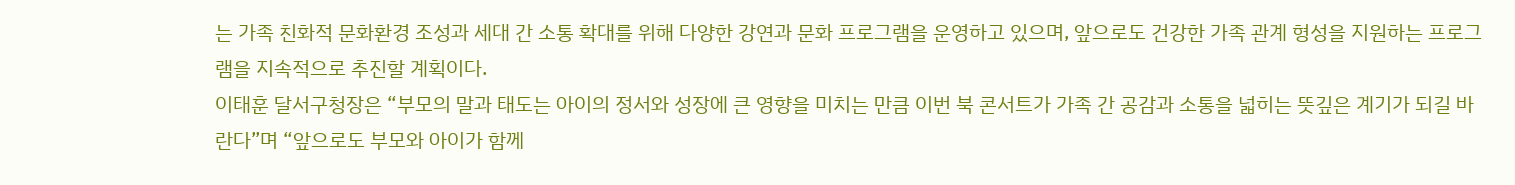는 가족 친화적 문화환경 조성과 세대 간 소통 확대를 위해 다양한 강연과 문화 프로그램을 운영하고 있으며, 앞으로도 건강한 가족 관계 형성을 지원하는 프로그램을 지속적으로 추진할 계획이다.
이태훈 달서구청장은 “부모의 말과 태도는 아이의 정서와 성장에 큰 영향을 미치는 만큼 이번 북 콘서트가 가족 간 공감과 소통을 넓히는 뜻깊은 계기가 되길 바란다”며 “앞으로도 부모와 아이가 함께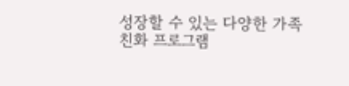성장할 수 있는 다양한 가족친화 프로그램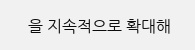을 지속적으로 확대해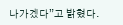나가겠다”고 밝혔다.